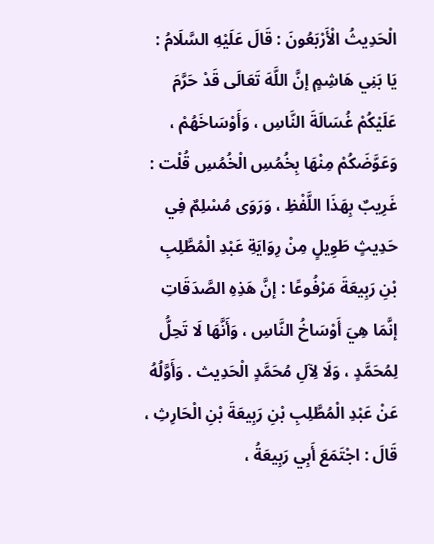الْحَدِيثُ الْأَرْبَعُونَ : قَالَ عَلَيْهِ السَّلَامُ : يَا بَنِي هَاشِمٍ إنَّ اللَّهَ تَعَالَى قَدْ حَرَّمَ عَلَيْكُمْ غُسَالَةَ النَّاسِ ، وَأَوْسَاخَهُمْ ، وَعَوَّضَكُمْ مِنْهَا بِخُمُسِ الْخُمُسِ قُلْت : غَرِيبٌ بِهَذَا اللَّفْظِ ، وَرَوَى مُسْلِمٌ فِي حَدِيثٍ طَوِيلٍ مِنْ رِوَايَةِ عَبْدِ الْمُطَّلِبِ بْنِ رَبِيعَةَ مَرْفُوعًا : إنَّ هَذِهِ الصَّدَقَاتِ إنَّمَا هِيَ أَوْسَاخُ النَّاسِ ، وَأَنَّهَا لَا تَحِلُّ لِمُحَمَّدٍ ، وَلَا لِآلِ مُحَمَّدٍ الْحَدِيث . وَأَوَّلُهُ عَنْ عَبْدِ الْمُطَّلِبِ بْنِ رَبِيعَةَ بْنِ الْحَارِثِ ، قَالَ : اجْتَمَعَ أَبِي رَبِيعَةُ ،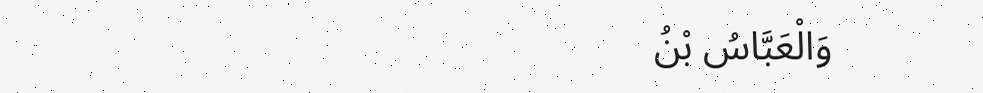وَالْعَبَّاسُ بْنُ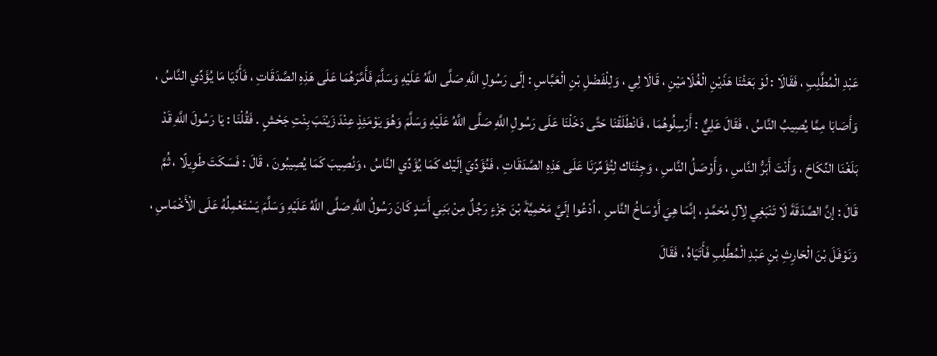عَبْدِ الْمُطَّلِبِ ، فَقَالَا : لَوْ بَعَثْنَا هَذَيْنِ الْغُلَامَيْنِ ، قَالَا لِي ، وَلِلْفَضْلِ بْنِ الْعَبَّاسِ : إلَى رَسُولِ اللَّهِ صَلَّى اللَّهُ عَلَيْهِ وَسَلَّمَ فَأَمَّرَهُمَا عَلَى هَذِهِ الصَّدَقَاتِ ، فَأَدَّيَا مَا يُؤَدِّي النَّاسُ ، وَأَصَابَا مِمَّا يُصِيبُ النَّاسُ ، فَقَالَ عَلِيٌّ : أَرْسِلُوهُمَا ، فَانْطَلَقْنَا حَتَّى دَخَلْنَا عَلَى رَسُولِ اللَّهِ صَلَّى اللَّهُ عَلَيْهِ وَسَلَّمَ وَهُوَ يَوْمَئِذٍ عِنْدَ زَيْنَبَ بِنْتِ جَحْشٍ . فَقُلْنَا : يَا رَسُولَ اللَّهِ قَدْ بَلَغْنَا النِّكَاحَ ، وَأَنْتَ أَبَرُّ النَّاسِ ، وَأَوْصَلُ النَّاسِ ، وَجِئْنَاك لِتُؤَمِّرَنَا عَلَى هَذِهِ الصَّدَقَاتِ ، فَنُؤَدِّيَ إلَيْك كَمَا يُؤَدِّي النَّاسُ ، وَنُصِيبَ كَمَا يُصِيبُونَ ، قَالَ : فَسَكَتَ طَوِيلًا ، ثُمَّ قَالَ : إنَّ الصَّدَقَةَ لَا تَنْبَغِي لِآلِ مُحَمَّدٍ ، إنَّمَا هِيَ أَوْسَاخُ النَّاسِ ، اُدْعُوا إلَيَّ مَحْمِيَّةَ بْنَ جَزْءٍ رَجُلٌ مِنْ بَنِي أَسَدٍ كَانَ رَسُولُ اللَّهِ صَلَّى اللَّهُ عَلَيْهِ وَسَلَّمَ يَسْتَعْمِلُهُ عَلَى الْأَخْمَاسِ ، وَنَوْفَلَ بْنَ الْحَارِثِ بْنِ عَبْدِ الْمُطَّلِبِ فَأَتَيَاهُ ، فَقَالَ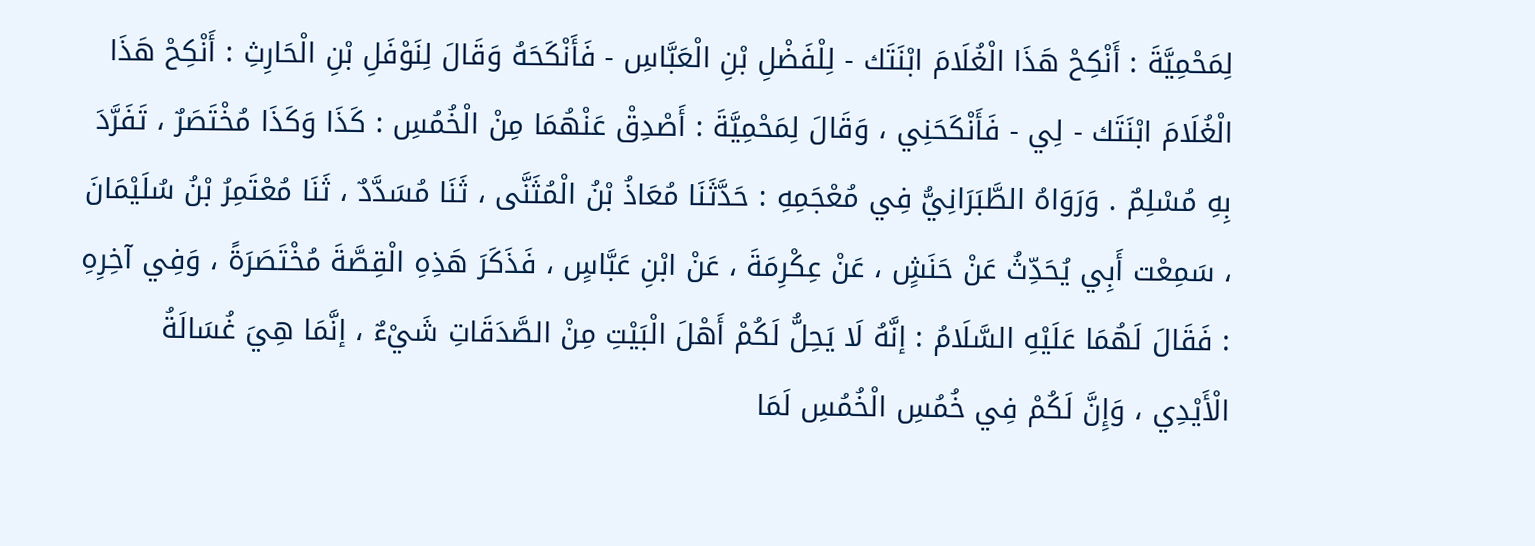لِمَحْمِيَّةَ : أَنْكِحْ هَذَا الْغُلَامَ ابْنَتَك - لِلْفَضْلِ بْنِ الْعَبَّاسِ - فَأَنْكَحَهُ وَقَالَ لِنَوْفَلِ بْنِ الْحَارِثِ : أَنْكِحْ هَذَا الْغُلَامَ ابْنَتَك - لِي - فَأَنْكَحَنِي ، وَقَالَ لِمَحْمِيَّةَ : أَصْدِقْ عَنْهُمَا مِنْ الْخُمُسِ : كَذَا وَكَذَا مُخْتَصَرٌ ، تَفَرَّدَ بِهِ مُسْلِمٌ . وَرَوَاهُ الطَّبَرَانِيُّ فِي مُعْجَمِهِ : حَدَّثَنَا مُعَاذُ بْنُ الْمُثَنَّى ، ثَنَا مُسَدَّدٌ ، ثَنَا مُعْتَمِرُ بْنُ سُلَيْمَانَ ، سَمِعْت أَبِي يُحَدِّثُ عَنْ حَنَشٍ ، عَنْ عِكْرِمَةَ ، عَنْ ابْنِ عَبَّاسٍ ، فَذَكَرَ هَذِهِ الْقِصَّةَ مُخْتَصَرَةً ، وَفِي آخِرِهِ : فَقَالَ لَهُمَا عَلَيْهِ السَّلَامُ : إنَّهُ لَا يَحِلُّ لَكُمْ أَهْلَ الْبَيْتِ مِنْ الصَّدَقَاتِ شَيْءٌ ، إنَّمَا هِيَ غُسَالَةُ الْأَيْدِي ، وَإِنَّ لَكُمْ فِي خُمُسِ الْخُمُسِ لَمَا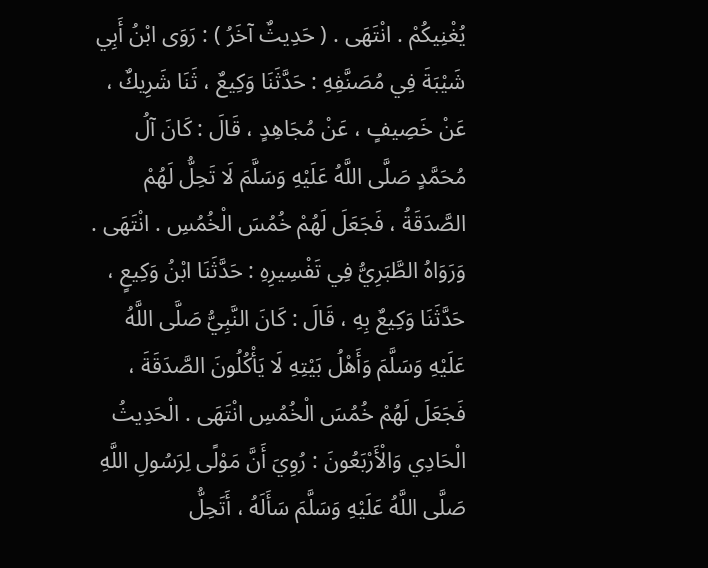يُغْنِيكُمْ . انْتَهَى . ( حَدِيثٌ آخَرُ ) : رَوَى ابْنُ أَبِي شَيْبَةَ فِي مُصَنَّفِهِ : حَدَّثَنَا وَكِيعٌ ، ثَنَا شَرِيكٌ ، عَنْ خَصِيفٍ ، عَنْ مُجَاهِدٍ ، قَالَ : كَانَ آلُ مُحَمَّدٍ صَلَّى اللَّهُ عَلَيْهِ وَسَلَّمَ لَا تَحِلُّ لَهُمْ الصَّدَقَةُ ، فَجَعَلَ لَهُمْ خُمُسَ الْخُمُسِ . انْتَهَى . وَرَوَاهُ الطَّبَرِيُّ فِي تَفْسِيرِهِ : حَدَّثَنَا ابْنُ وَكِيعٍ ، حَدَّثَنَا وَكِيعٌ بِهِ ، قَالَ : كَانَ النَّبِيُّ صَلَّى اللَّهُ عَلَيْهِ وَسَلَّمَ وَأَهْلُ بَيْتِهِ لَا يَأْكُلُونَ الصَّدَقَةَ ، فَجَعَلَ لَهُمْ خُمُسَ الْخُمُسِ انْتَهَى . الْحَدِيثُ الْحَادِي وَالْأَرْبَعُونَ : رُوِيَ أَنَّ مَوْلًى لِرَسُولِ اللَّهِ صَلَّى اللَّهُ عَلَيْهِ وَسَلَّمَ سَأَلَهُ ، أَتَحِلُّ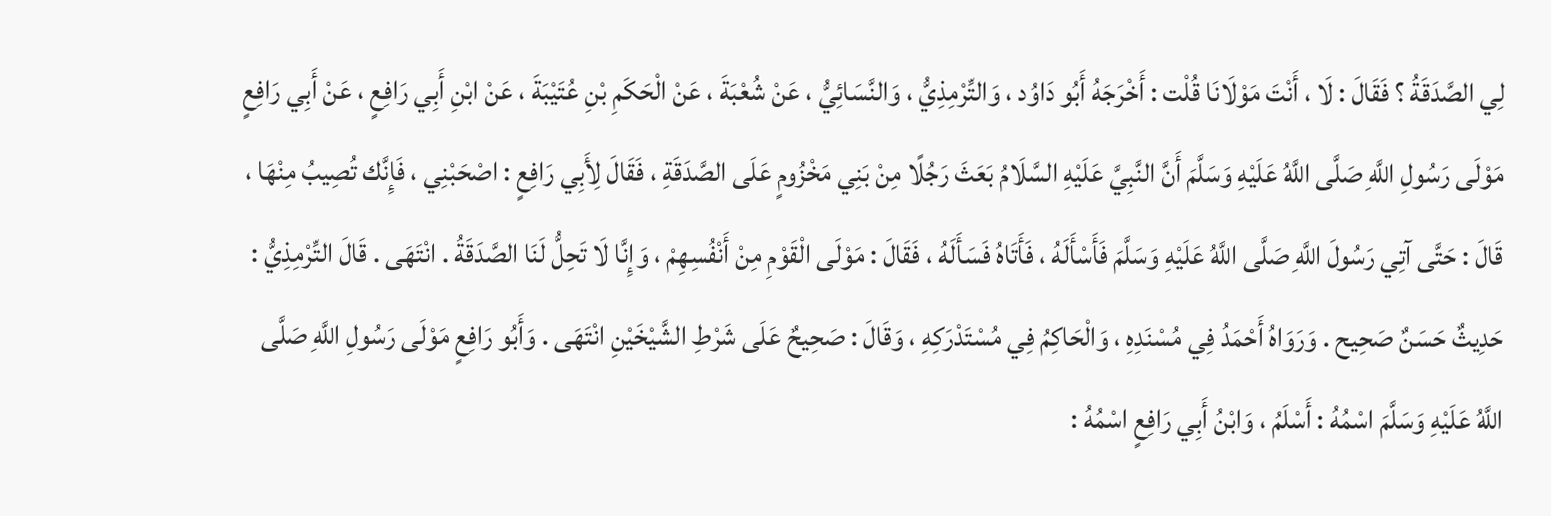لِي الصَّدَقَةُ ؟ فَقَالَ : لَا ، أَنْتَ مَوْلَانَا قُلْت : أَخْرَجَهُ أَبُو دَاوُد ، وَالتِّرْمِذِيُّ ، وَالنَّسَائِيُّ ، عَنْ شُعْبَةَ ، عَنْ الْحَكَمِ بْنِ عُتَيْبَةَ ، عَنْ ابْنِ أَبِي رَافِعٍ ، عَنْ أَبِي رَافِعٍ مَوْلَى رَسُولِ اللَّهِ صَلَّى اللَّهُ عَلَيْهِ وَسَلَّمَ أَنَّ النَّبِيَّ عَلَيْهِ السَّلَامُ بَعَثَ رَجُلًا مِنْ بَنِي مَخْزُومٍ عَلَى الصَّدَقَةِ ، فَقَالَ لِأَبِي رَافِعٍ : اصْحَبْنِي ، فَإِنَّك تُصِيبُ مِنْهَا ، قَالَ : حَتَّى آتِي رَسُولَ اللَّهِ صَلَّى اللَّهُ عَلَيْهِ وَسَلَّمَ فَأَسْأَلَهُ ، فَأَتَاهُ فَسَأَلَهُ ، فَقَالَ : مَوْلَى الْقَوْمِ مِنْ أَنْفُسِهِمْ ، وَإِنَّا لَا تَحِلُّ لَنَا الصَّدَقَةُ . انْتَهَى . قَالَ التِّرْمِذِيُّ : حَدِيثٌ حَسَنٌ صَحِيح . وَرَوَاهُ أَحْمَدُ فِي مُسْنَدِهِ ، وَالْحَاكِمُ فِي مُسْتَدْرَكِهِ ، وَقَالَ : صَحِيحٌ عَلَى شَرْطِ الشَّيْخَيْنِ انْتَهَى . وَأَبُو رَافِعٍ مَوْلَى رَسُولِ اللَّهِ صَلَّى اللَّهُ عَلَيْهِ وَسَلَّمَ اسْمُهُ : أَسْلَمُ ، وَابْنُ أَبِي رَافِعٍ اسْمُهُ :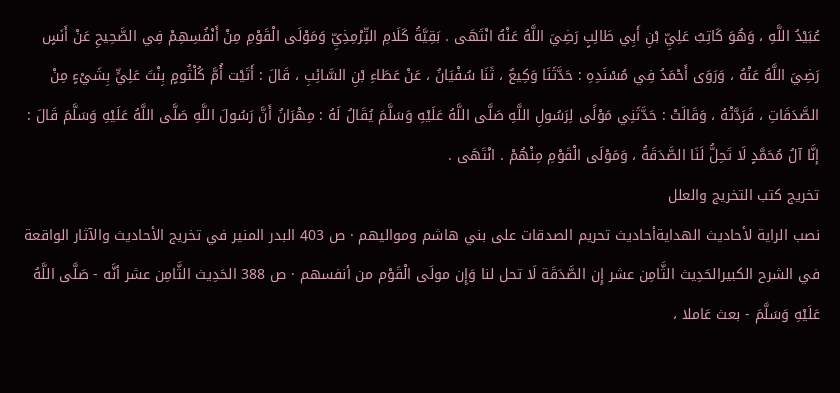عُبَيْدُ اللَّهِ ، وَهُوَ كَاتِبُ عَلِيِّ بْنِ أَبِي طَالِبٍ رَضِيَ اللَّهُ عَنْهُ انْتَهَى . بَقِيَّةُ كَلَامِ التِّرْمِذِيِّ وَمَوْلَى الْقَوْمِ مِنْ أَنْفُسِهِمْ فِي الصَّحِيحِ عَنْ أَنَسٍ رَضِيَ اللَّهُ عَنْهُ ، وَرَوَى أَحْمَدُ فِي مُسْنَدِهِ : حَدَّثَنَا وَكِيعٌ ، ثَنَا سُفْيَانُ ، عَنْ عَطَاءِ بْنِ السَّائِبِ ، قَالَ : أَتَيْت أُمَّ كُلْثُومٍ بِنْتَ عَلِيٍّ بِشَيْءٍ مِنْ الصَّدَقَاتِ ، فَرَدَّتْهُ ، وَقَالَتْ : حَدَّثَنِي مَوْلًى لِرَسُولِ اللَّهِ صَلَّى اللَّهُ عَلَيْهِ وَسَلَّمَ يُقَالُ لَهُ : مِهْرَانُ أَنَّ رَسُولَ اللَّهِ صَلَّى اللَّهُ عَلَيْهِ وَسَلَّمَ قَالَ : إنَّا آلُ مُحَمَّدٍ لَا تَحِلُّ لَنَا الصَّدَقَةُ ، وَمَوْلَى الْقَوْمِ مِنْهُمْ . انْتَهَى .
تخريج كتب التخريج والعلل
نصب الراية لأحاديث الهدايةأحاديث تحريم الصدقات على بني هاشم ومواليهم · ص 403 البدر المنير في تخريج الأحاديث والآثار الواقعة في الشرح الكبيرالحَدِيث الثَّامِن عشر إِن الصَّدَقَة لَا تحل لنا وَإِن مولَى الْقَوْم من أنفسهم · ص 388 الحَدِيث الثَّامِن عشر أنَّه - صَلَّى اللَّهُ عَلَيْهِ وَسَلَّمَ - بعث عَاملا ،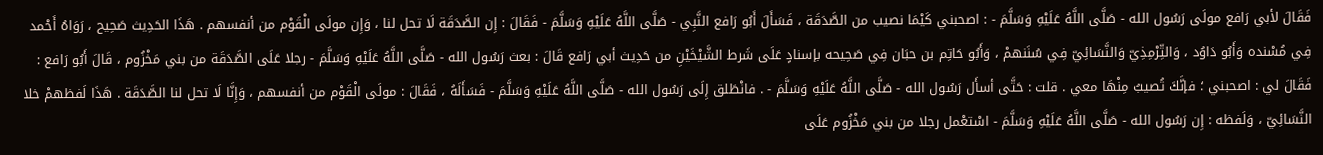فَقَالَ لأبي رَافع مولَى رَسُول الله - صَلَّى اللَّهُ عَلَيْهِ وَسَلَّمَ - : اصحبني كَيْمَا نصيب من الصَّدَقَة ، فَسَأَلَ أَبُو رَافع النَّبِي - صَلَّى اللَّهُ عَلَيْهِ وَسَلَّمَ - فَقَالَ : إِن الصَّدَقَة لَا تحل لنا ، وَإِن مولَى الْقَوْم من أنفسهم . هَذَا الحَدِيث صَحِيح ، رَوَاهُ أَحْمد فِي مُسْنده وَأَبُو دَاوُد ، وَالتِّرْمِذِيّ وَالنَّسَائِيّ فِي سُنَنهمْ ، وَأَبُو حَاتِم بن حبَان فِي صَحِيحه بإسنادٍ عَلَى شَرط الشَّيْخَيْنِ من حَدِيث أبي رَافع قَالَ : بعث رَسُول الله - صَلَّى اللَّهُ عَلَيْهِ وَسَلَّمَ - رجلا عَلَى الصَّدَقَة من بني مَخْزُوم ، قَالَ أَبُو رَافع : فَقَالَ لي : اصحبني ؛ فإنَّكَ تُصيبُ مِنْهَا معي . قلت : حَتَّى أسأَل رَسُول الله - صَلَّى اللَّهُ عَلَيْهِ وَسَلَّمَ - . فانْطَلق إِلَى رَسُول الله - صَلَّى اللَّهُ عَلَيْهِ وَسَلَّمَ - فَسَأَلَهُ ، فَقَالَ : مولَى الْقَوْم من أنفسهم ، وَإِنَّا لَا تحل لنا الصَّدَقَة . هَذَا لَفظهمْ خلا النَّسَائِيّ ، وَلَفظه : إِن رَسُول الله - صَلَّى اللَّهُ عَلَيْهِ وَسَلَّمَ - اسْتعْمل رجلا من بني مَخْزُوم عَلَى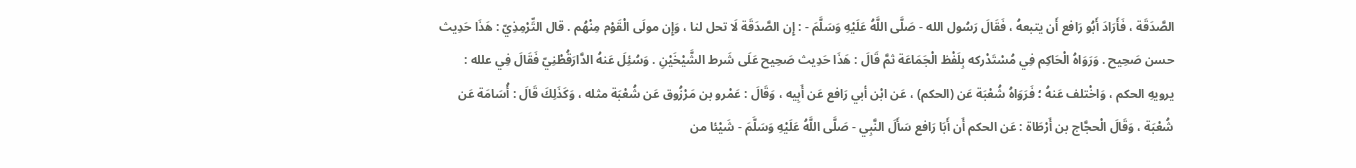الصَّدَقَة ، فَأَرَادَ أَبُو رَافع أَن يتبعهُ ، فَقَالَ رَسُول الله - صَلَّى اللَّهُ عَلَيْهِ وَسَلَّمَ - : إِن الصَّدَقَة لَا تحل لنا ، وَإِن مولَى الْقَوْم مِنْهُم . قال التِّرْمِذِيّ : هَذَا حَدِيث حسن صَحِيح . وَرَوَاهُ الْحَاكِم فِي مُسْتَدْركه بِلَفْظ الْجَمَاعَة ثمَّ قَالَ : هَذَا حَدِيث صَحِيح عَلَى شَرط الشَّيْخَيْنِ . وَسُئِلَ عَنهُ الدَّارَقُطْنِيّ فَقَالَ فِي علله : يرويهِ الحكم ، وَاخْتلف عَنهُ ؛ فَرَوَاهُ شُعْبَة عَن (الحكم) ، عَن ابْن أبي رَافع عَن أَبِيه ، وَقَالَ : عَمْرو بن مَرْزُوق عَن شُعْبَة مثله ، وَكَذَلِكَ قَالَ : أُسَامَة عَن شُعْبَة ، وَقَالَ الْحجَّاج بن أَرْطَاة : عَن الحكم أَن أَبَا رَافع سَأَلَ النَّبِي - صَلَّى اللَّهُ عَلَيْهِ وَسَلَّمَ - شَيْئا من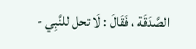الصَّدَقَة ، فَقَالَ : لَا تحل للنَّبِي -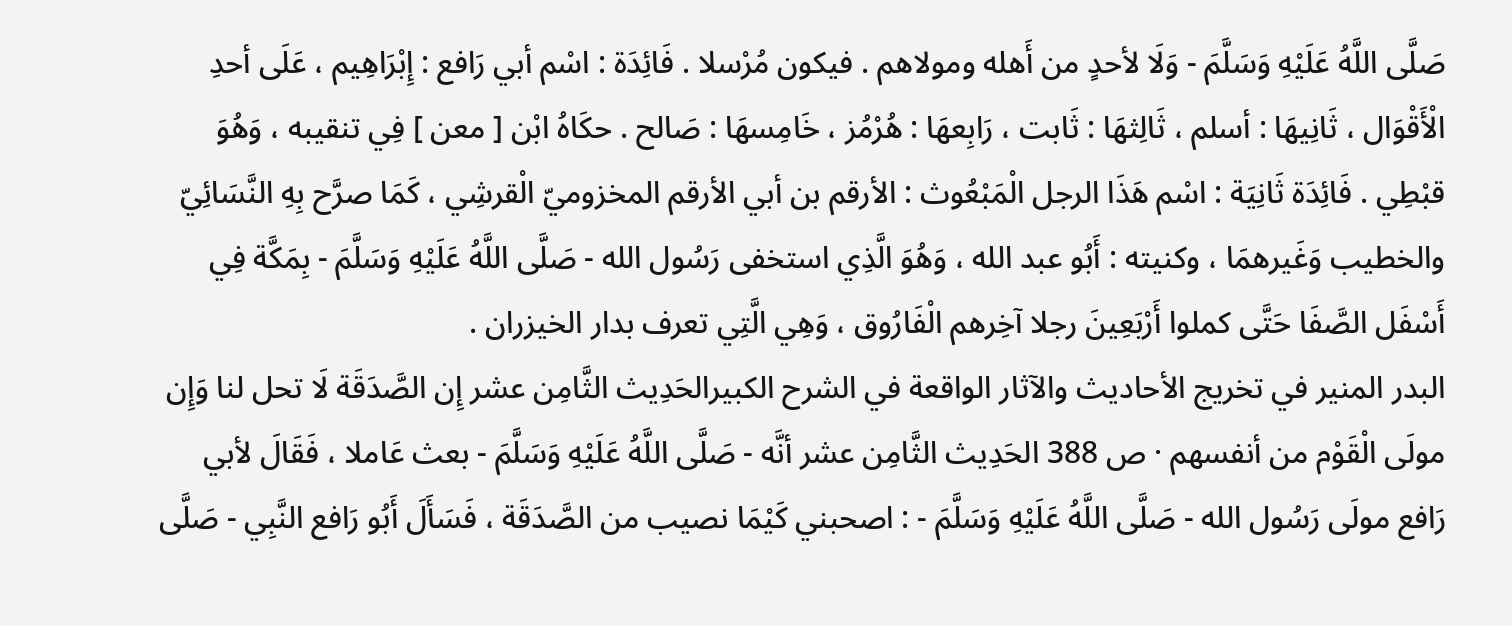صَلَّى اللَّهُ عَلَيْهِ وَسَلَّمَ - وَلَا لأحدٍ من أَهله ومولاهم . فيكون مُرْسلا . فَائِدَة : اسْم أبي رَافع : إِبْرَاهِيم ، عَلَى أحدِ الْأَقْوَال ، ثَانِيهَا : أسلم ، ثَالِثهَا : ثَابت ، رَابِعهَا : هُرْمُز ، خَامِسهَا : صَالح . حكَاهُ ابْن [ معن ] فِي تنقيبه ، وَهُوَ قبْطِي . فَائِدَة ثَانِيَة : اسْم هَذَا الرجل الْمَبْعُوث : الأرقم بن أبي الأرقم المخزوميّ الْقرشِي ، كَمَا صرَّح بِهِ النَّسَائِيّ والخطيب وَغَيرهمَا ، وكنيته : أَبُو عبد الله ، وَهُوَ الَّذِي استخفى رَسُول الله - صَلَّى اللَّهُ عَلَيْهِ وَسَلَّمَ - بِمَكَّة فِي أَسْفَل الصَّفَا حَتَّى كملوا أَرْبَعِينَ رجلا آخِرهم الْفَارُوق ، وَهِي الَّتِي تعرف بدار الخيزران .
البدر المنير في تخريج الأحاديث والآثار الواقعة في الشرح الكبيرالحَدِيث الثَّامِن عشر إِن الصَّدَقَة لَا تحل لنا وَإِن مولَى الْقَوْم من أنفسهم · ص 388 الحَدِيث الثَّامِن عشر أنَّه - صَلَّى اللَّهُ عَلَيْهِ وَسَلَّمَ - بعث عَاملا ، فَقَالَ لأبي رَافع مولَى رَسُول الله - صَلَّى اللَّهُ عَلَيْهِ وَسَلَّمَ - : اصحبني كَيْمَا نصيب من الصَّدَقَة ، فَسَأَلَ أَبُو رَافع النَّبِي - صَلَّى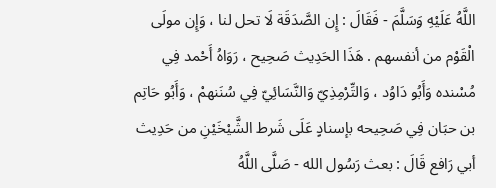اللَّهُ عَلَيْهِ وَسَلَّمَ - فَقَالَ : إِن الصَّدَقَة لَا تحل لنا ، وَإِن مولَى الْقَوْم من أنفسهم . هَذَا الحَدِيث صَحِيح ، رَوَاهُ أَحْمد فِي مُسْنده وَأَبُو دَاوُد ، وَالتِّرْمِذِيّ وَالنَّسَائِيّ فِي سُنَنهمْ ، وَأَبُو حَاتِم بن حبَان فِي صَحِيحه بإسنادٍ عَلَى شَرط الشَّيْخَيْنِ من حَدِيث أبي رَافع قَالَ : بعث رَسُول الله - صَلَّى اللَّهُ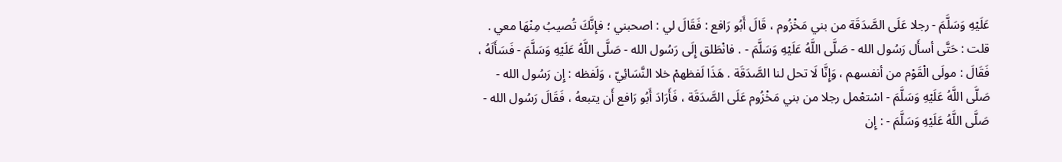عَلَيْهِ وَسَلَّمَ - رجلا عَلَى الصَّدَقَة من بني مَخْزُوم ، قَالَ أَبُو رَافع : فَقَالَ لي : اصحبني ؛ فإنَّكَ تُصيبُ مِنْهَا معي . قلت : حَتَّى أسأَل رَسُول الله - صَلَّى اللَّهُ عَلَيْهِ وَسَلَّمَ - . فانْطَلق إِلَى رَسُول الله - صَلَّى اللَّهُ عَلَيْهِ وَسَلَّمَ - فَسَأَلَهُ ، فَقَالَ : مولَى الْقَوْم من أنفسهم ، وَإِنَّا لَا تحل لنا الصَّدَقَة . هَذَا لَفظهمْ خلا النَّسَائِيّ ، وَلَفظه : إِن رَسُول الله - صَلَّى اللَّهُ عَلَيْهِ وَسَلَّمَ - اسْتعْمل رجلا من بني مَخْزُوم عَلَى الصَّدَقَة ، فَأَرَادَ أَبُو رَافع أَن يتبعهُ ، فَقَالَ رَسُول الله - صَلَّى اللَّهُ عَلَيْهِ وَسَلَّمَ - : إِن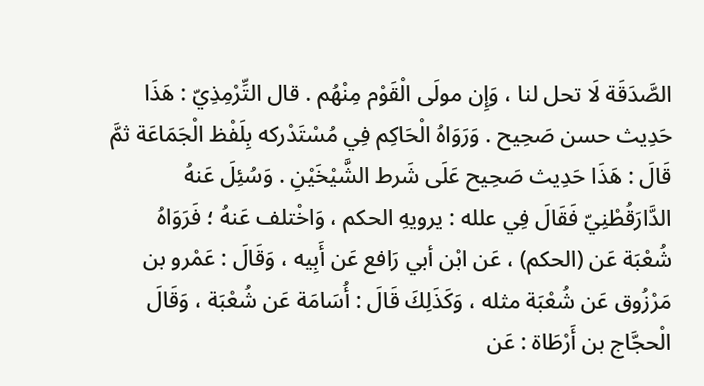الصَّدَقَة لَا تحل لنا ، وَإِن مولَى الْقَوْم مِنْهُم . قال التِّرْمِذِيّ : هَذَا حَدِيث حسن صَحِيح . وَرَوَاهُ الْحَاكِم فِي مُسْتَدْركه بِلَفْظ الْجَمَاعَة ثمَّ قَالَ : هَذَا حَدِيث صَحِيح عَلَى شَرط الشَّيْخَيْنِ . وَسُئِلَ عَنهُ الدَّارَقُطْنِيّ فَقَالَ فِي علله : يرويهِ الحكم ، وَاخْتلف عَنهُ ؛ فَرَوَاهُ شُعْبَة عَن (الحكم) ، عَن ابْن أبي رَافع عَن أَبِيه ، وَقَالَ : عَمْرو بن مَرْزُوق عَن شُعْبَة مثله ، وَكَذَلِكَ قَالَ : أُسَامَة عَن شُعْبَة ، وَقَالَ الْحجَّاج بن أَرْطَاة : عَن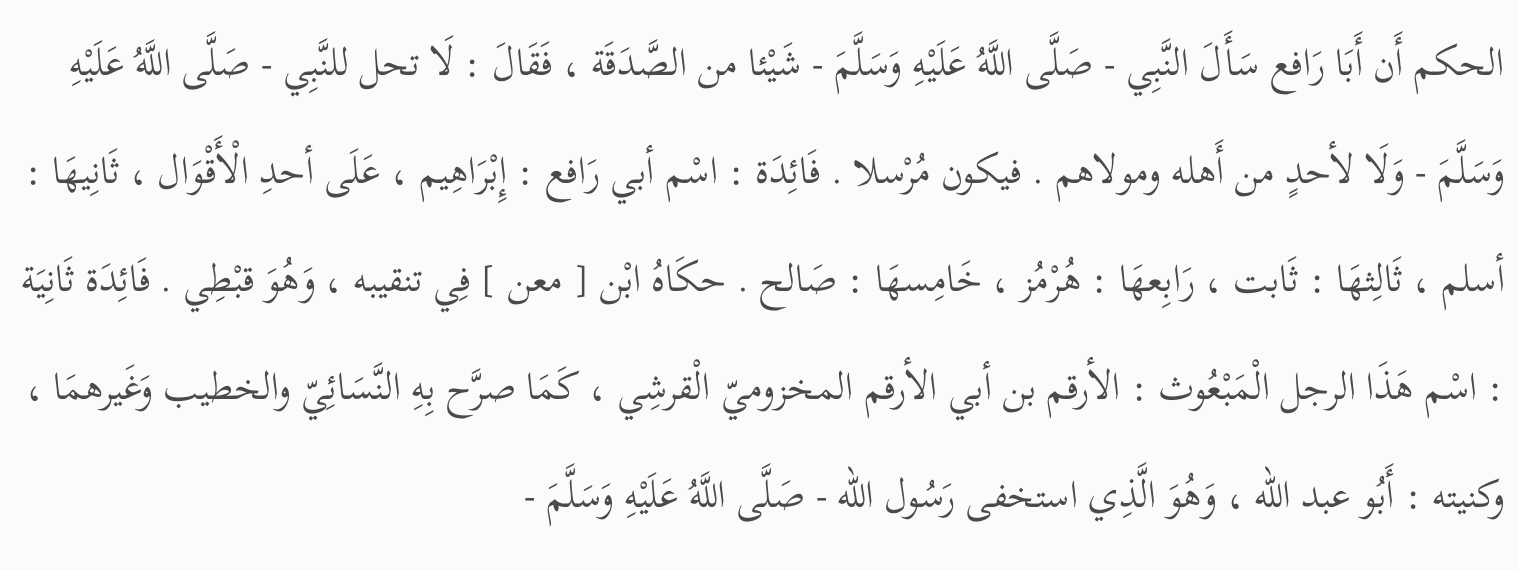الحكم أَن أَبَا رَافع سَأَلَ النَّبِي - صَلَّى اللَّهُ عَلَيْهِ وَسَلَّمَ - شَيْئا من الصَّدَقَة ، فَقَالَ : لَا تحل للنَّبِي - صَلَّى اللَّهُ عَلَيْهِ وَسَلَّمَ - وَلَا لأحدٍ من أَهله ومولاهم . فيكون مُرْسلا . فَائِدَة : اسْم أبي رَافع : إِبْرَاهِيم ، عَلَى أحدِ الْأَقْوَال ، ثَانِيهَا : أسلم ، ثَالِثهَا : ثَابت ، رَابِعهَا : هُرْمُز ، خَامِسهَا : صَالح . حكَاهُ ابْن [ معن ] فِي تنقيبه ، وَهُوَ قبْطِي . فَائِدَة ثَانِيَة : اسْم هَذَا الرجل الْمَبْعُوث : الأرقم بن أبي الأرقم المخزوميّ الْقرشِي ، كَمَا صرَّح بِهِ النَّسَائِيّ والخطيب وَغَيرهمَا ، وكنيته : أَبُو عبد الله ، وَهُوَ الَّذِي استخفى رَسُول الله - صَلَّى اللَّهُ عَلَيْهِ وَسَلَّمَ -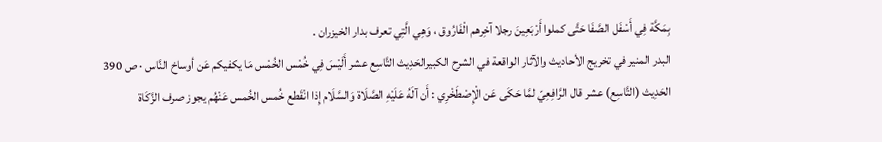بِمَكَّة فِي أَسْفَل الصَّفَا حَتَّى كملوا أَرْبَعِينَ رجلا آخِرهم الْفَارُوق ، وَهِي الَّتِي تعرف بدار الخيزران .
البدر المنير في تخريج الأحاديث والآثار الواقعة في الشرح الكبيرالحَدِيث التَّاسِع عشر أَلَيْسَ فِي خُمْس الخُمْس مَا يكفيكم عَن أوساخ النَّاس · ص 390 الحَدِيث (التَّاسِع) عشر قال الرَّافِعِيّ لمَّا حَكَى عَن الْإِصْطَخْرِي : أَن آلَهُ عَلَيْهِ الصَّلَاة وَالسَّلَام إِذا انْقَطع خُمس الخُمس عَنْهُم يجوز صرف الزَّكَاة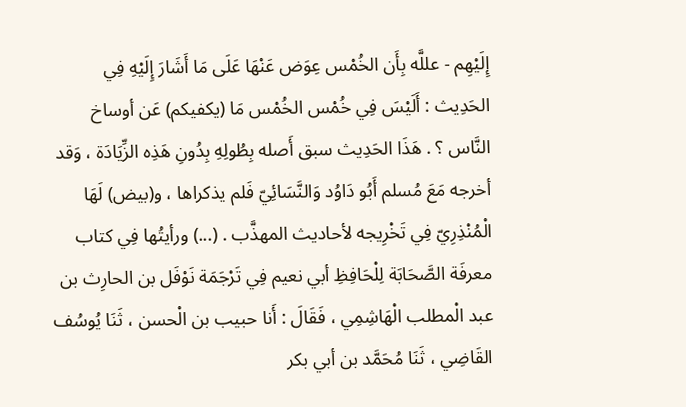إِلَيْهِم - عللَّه بِأَن الخُمْس عِوَض عَنْهَا عَلَى مَا أَشَارَ إِلَيْهِ فِي الحَدِيث : أَلَيْسَ فِي خُمْس الخُمْس مَا (يكفيكم) عَن أوساخ النَّاس ؟ . هَذَا الحَدِيث سبق أَصله بِطُولِهِ بِدُونِ هَذِه الزِّيَادَة ، وَقد أخرجه مَعَ مُسلم أَبُو دَاوُد وَالنَّسَائِيّ فَلم يذكراها ، و(بيض) لَهَا الْمُنْذِرِيّ فِي تَخْرِيجه لأحاديث المهذَّب . (...) ورأيتُها فِي كتاب معرفَة الصَّحَابَة لِلْحَافِظِ أبي نعيم فِي تَرْجَمَة نَوْفَل بن الحارِث بن عبد الْمطلب الْهَاشِمِي ، فَقَالَ : أَنا حبيب بن الْحسن ، ثَنَا يُوسُف القَاضِي ، ثَنَا مُحَمَّد بن أبي بكر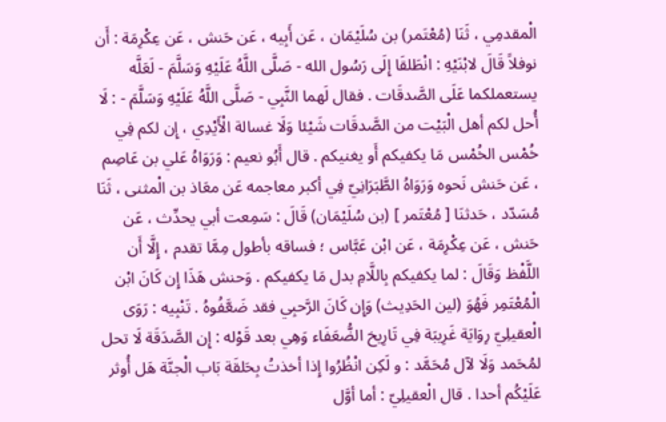الْمقدمِي ، ثَنَا (مُعْتَمر) بن سُلَيْمَان ، عَن أَبِيه ، عَن حَنش ، عَن عِكْرِمَة : أَن نوفلاً قَالَ لابْنَيْهِ : انْطَلقَا إِلَى رَسُول الله - صَلَّى اللَّهُ عَلَيْهِ وَسَلَّمَ - لَعَلَّه يستعملكما عَلَى الصَّدقَات . فقال لَهما النَّبِي - صَلَّى اللَّهُ عَلَيْهِ وَسَلَّمَ - : لَا أُحل لكم أهل الْبَيْت من الصَّدقَات شَيْئا وَلَا غسالة الْأَيْدِي ، إِن لكم فِي خُمْس الخُمْس مَا يكفيكم أَو يغنيكم . قال أَبُو نعيم : وَرَوَاهُ عَلي بن عَاصِم ، عَن حَنش نَحوه وَرَوَاهُ الطَّبَرَانِيّ فِي أكبر معاجمه عَن معَاذ بن الْمثنى ، ثَنَا مُسَدّد ، حَدثنَا [ مُعْتَمر ] (بن سُلَيْمَان) قَالَ : سَمِعت أبي يحدِّث ، عَن حَنش ، عَن عِكْرِمَة ، عَن ابْن عَبَّاس ؛ فساقه بأطول مِمَّا تقدم ، إِلَّا أَن اللَّفْظ وَقَالَ : لما يكفيكم بِاللَّامِ بدل مَا يكفيكم . وَحنش هَذَا إِن كَانَ ابْن الْمُعْتَمِر فَهُوَ (لين الحَدِيث) وَإِن كَانَ الرَّحبِي فقد ضَعَّفُوهُ . تَنْبِيه : رَوَى الْعقيلِيّ رِوَايَة غَرِيبَة فِي تَارِيخ الضُّعَفَاء وَهِي بعد قَوْله : إِن الصَّدَقَة لَا تحل لمُحَمد وَلَا لآل مُحَمَّد : و لَكِن انْظُرُوا إِذا أخذتُ بِحَلقَة بَاب الْجنَّة هَل أُوثر عَلَيْكُم أحدا . قال الْعقيلِيّ : أما أوَّل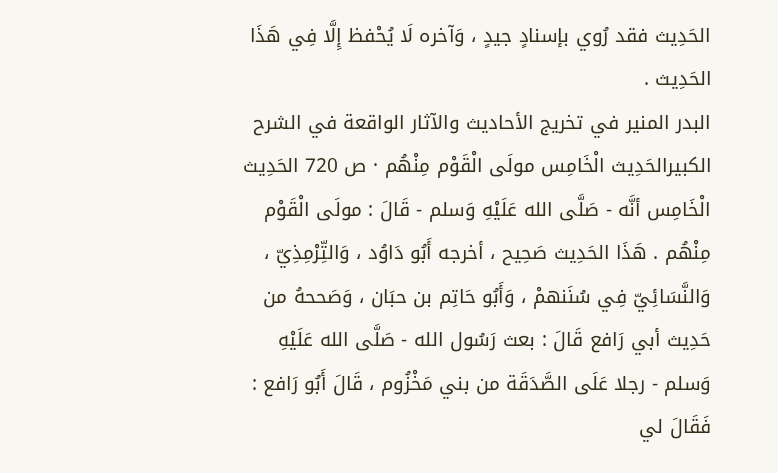الحَدِيث فقد رُوي بإسنادٍ جيدٍ ، وَآخره لَا يُحْفظ إِلَّا فِي هَذَا الحَدِيث .
البدر المنير في تخريج الأحاديث والآثار الواقعة في الشرح الكبيرالحَدِيث الْخَامِس مولَى الْقَوْم مِنْهُم · ص 720 الحَدِيث الْخَامِس أنَّه - صَلَّى الله عَلَيْهِ وَسلم - قَالَ : مولَى الْقَوْم مِنْهُم . هَذَا الحَدِيث صَحِيح ، أخرجه أَبُو دَاوُد ، وَالتِّرْمِذِيّ ، وَالنَّسَائِيّ فِي سُنَنهمْ ، وَأَبُو حَاتِم بن حبَان ، وَصَححهُ من حَدِيث أبي رَافع قَالَ : بعث رَسُول الله - صَلَّى الله عَلَيْهِ وَسلم - رجلا عَلَى الصَّدَقَة من بني مَخْزُوم ، قَالَ أَبُو رَافع : فَقَالَ لي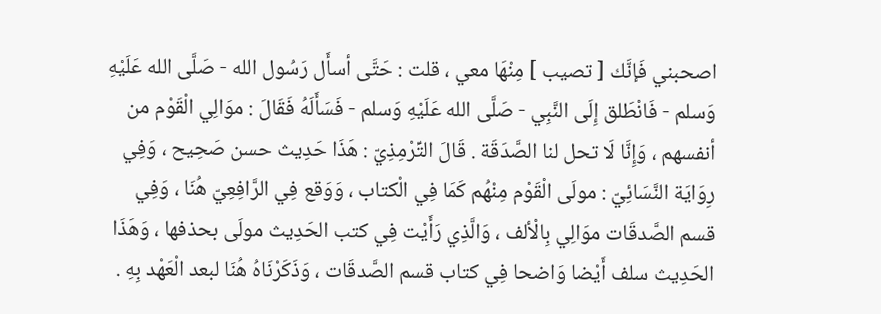اصحبني فَإنَّك [ تصيب ] مِنْهَا معي ، قلت : حَتَّى أسأَل رَسُول الله - صَلَّى الله عَلَيْهِ وَسلم - فَانْطَلق إِلَى النَّبِي - صَلَّى الله عَلَيْهِ وَسلم - فَسَأَلَهُ فَقَالَ : موَالِي الْقَوْم من أنفسهم ، وَإِنَّا لَا تحل لنا الصَّدَقَة . قَالَ التِّرْمِذِيّ : هَذَا حَدِيث حسن صَحِيح ، وَفِي رِوَايَة النَّسَائِيّ : مولَى الْقَوْم مِنْهُم كَمَا فِي الْكتاب ، وَوَقع فِي الرَّافِعِيّ هُنَا ، وَفِي قسم الصَّدقَات موَالِي بِالْألف ، وَالَّذِي رَأَيْت فِي كتب الحَدِيث مولَى بحذفها ، وَهَذَا الحَدِيث سلف أَيْضا وَاضحا فِي كتاب قسم الصَّدقَات ، وَذَكَرْنَاهُ هُنَا لبعد الْعَهْد بِهِ .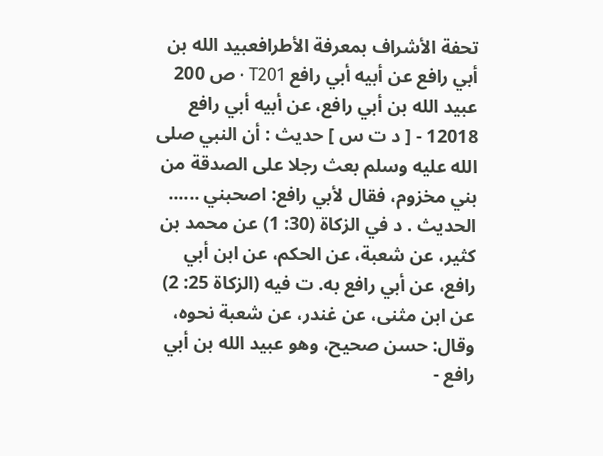تحفة الأشراف بمعرفة الأطرافعبيد الله بن أبي رافع عن أبيه أبي رافع T201 · ص 200 عبيد الله بن أبي رافع، عن أبيه أبي رافع 12018 - [ د ت س ] حديث : أن النبي صلى الله عليه وسلم بعث رجلا على الصدقة من بني مخزوم، فقال لأبي رافع: اصحبني ...... الحديث . د في الزكاة (30: 1) عن محمد بن كثير، عن شعبة، عن الحكم، عن ابن أبي رافع، عن أبي رافع به. ت فيه (الزكاة 25: 2) عن ابن مثنى، عن غندر، عن شعبة نحوه، وقال: حسن صحيح، وهو عبيد الله بن أبي رافع -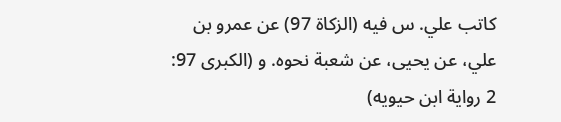كاتب علي. س فيه (الزكاة 97) عن عمرو بن علي، عن يحيى، عن شعبة نحوه. و (الكبرى 97: 2 رواية ابن حيويه)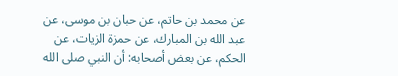عن محمد بن حاتم، عن حبان بن موسى، عن عبد الله بن المبارك، عن حمزة الزيات، عن الحكم، عن بعض أصحابه: أن النبي صلى الله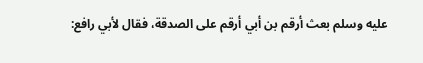عليه وسلم بعث أرقم بن أبي أرقم على الصدقة، فقال لأبي رافع: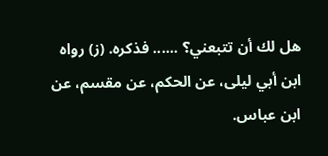هل لك أن تتبعني؟ ...... فذكره. (ز) رواه ابن أبي ليلى، عن الحكم، عن مقسم، عن ابن عباس.